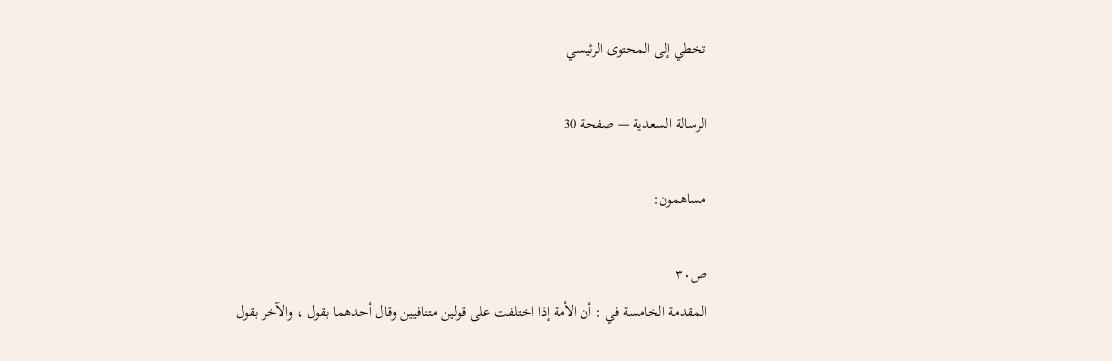تخطي إلى المحتوى الرئيسي

الرسالة السعدية — صفحة 30

مساهمون:

ص٣٠
المقدمة الخامسة في : أن الأمة إذا اختلفت على قولين متنافيين وقال أحدهما بقول ، والآخر بقول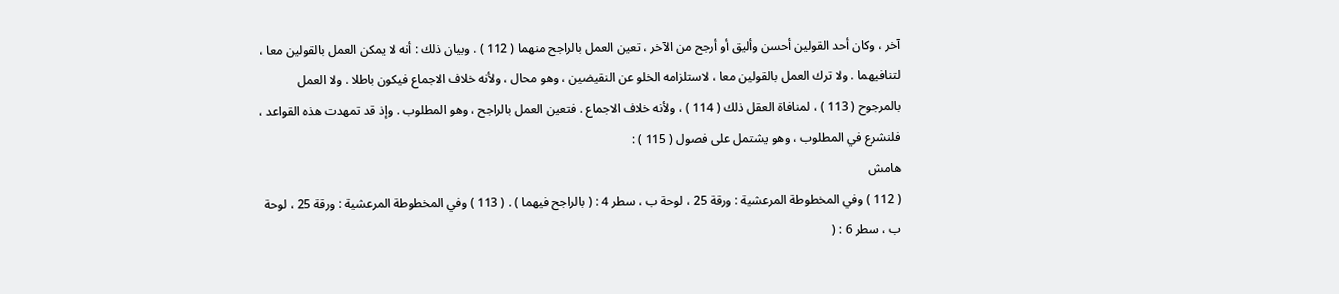آخر ، وكان أحد القولين أحسن وأليق أو أرجح من الآخر ، تعين العمل بالراجح منهما ( 112 ) . وبيان ذلك : أنه لا يمكن العمل بالقولين معا ، لتنافيهما . ولا ترك العمل بالقولين معا ، لاستلزامه الخلو عن النقيضين ، وهو محال ، ولأنه خلاف الاجماع فيكون باطلا . ولا العمل بالمرجوح ( 113 ) ، لمنافاة العقل ذلك ( 114 ) ، ولأنه خلاف الاجماع . فتعين العمل بالراجح ، وهو المطلوب . وإذ قد تمهدت هذه القواعد ، فلنشرع في المطلوب ، وهو يشتمل على فصول ( 115 ) :
هامش
( 112 ) وفي المخطوطة المرعشية : ورقة 25 ، لوحة ب ، سطر 4 : ( بالراجح فيهما ) . ( 113 ) وفي المخطوطة المرعشية : ورقة 25 ، لوحة ب ، سطر 6 : (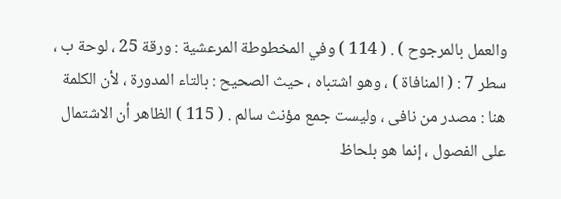والعمل بالمرجوح ) . ( 114 ) وفي المخطوطة المرعشية : ورقة 25 ، لوحة ب ، سطر 7 : ( المنافاة ) ، وهو اشتباه ، حيث الصحيح : بالتاء المدورة ، لأن الكلمة هنا : مصدر من نافى ، وليست جمع مؤنث سالم . ( 115 ) الظاهر أن الاشتمال على الفصول ، إنما هو بلحاظ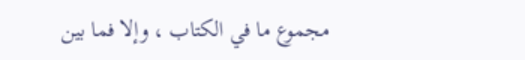مجموع ما في الكتاب ، وإلا فما بين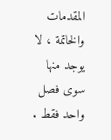المقدمات والخاتمة ، لا يوجد منها سوى فصل واحد فقط .